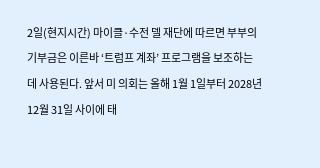2일(현지시간) 마이클·수전 델 재단에 따르면 부부의 기부금은 이른바 ‘트럼프 계좌’ 프로그램을 보조하는 데 사용된다. 앞서 미 의회는 올해 1월 1일부터 2028년 12월 31일 사이에 태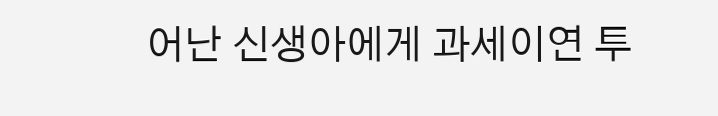어난 신생아에게 과세이연 투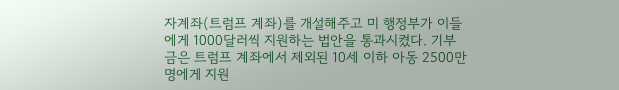자계좌(트럼프 계좌)를 개설해주고 미 행정부가 이들에게 1000달러씩 지원하는 법안을 통과시켰다. 기부금은 트럼프 계좌에서 제외된 10세 이하 아동 2500만 명에게 지원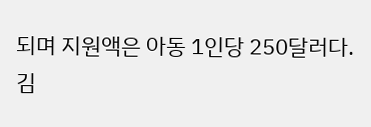되며 지원액은 아동 1인당 250달러다.
김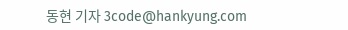동현 기자 3code@hankyung.com